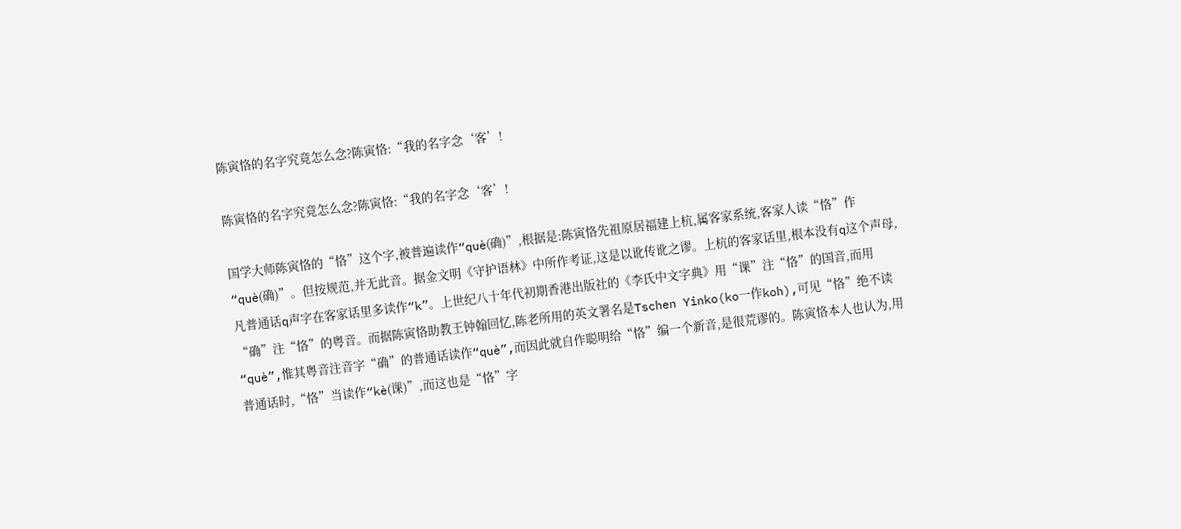陈寅恪的名字究竟怎么念?陈寅恪:“我的名字念‘客’!

陈寅恪的名字究竟怎么念?陈寅恪:“我的名字念‘客’!

国学大师陈寅恪的“恪”这个字,被普遍读作“què(确)”,根据是:陈寅恪先祖原居福建上杭,属客家系统,客家人读“恪”作“què(确)”。但按规范,并无此音。据金文明《守护语林》中所作考证,这是以讹传讹之谬。上杭的客家话里,根本没有q这个声母,凡普通话q声字在客家话里多读作“k”。上世纪八十年代初期香港出版社的《李氏中文字典》用“课”注“恪”的国音,而用“确”注“恪”的粤音。而据陈寅恪助教王钟翰回忆,陈老所用的英文署名是Tschen Yinko(ko一作koh),可见“恪”绝不读“què”,惟其粤音注音字“确”的普通话读作“què”,而因此就自作聪明给“恪”编一个新音,是很荒谬的。陈寅恪本人也认为,用普通话时,“恪”当读作“kè(课)”,而这也是“恪”字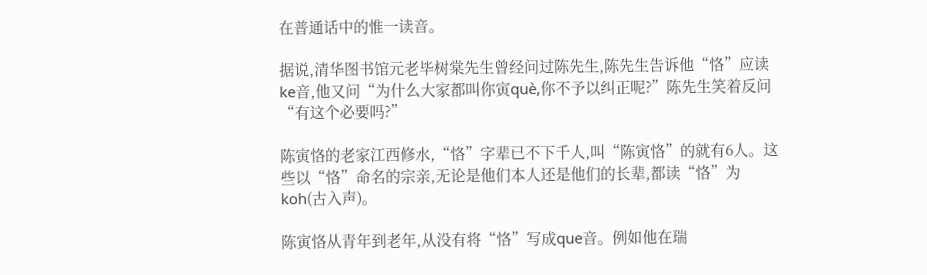在普通话中的惟一读音。

据说,清华图书馆元老毕树棠先生曾经问过陈先生,陈先生告诉他“恪”应读ke音,他又问“为什么大家都叫你寅què,你不予以纠正呢?”陈先生笑着反问“有这个必要吗?”

陈寅恪的老家江西修水,“恪”字辈已不下千人,叫“陈寅恪”的就有6人。这些以“恪”命名的宗亲,无论是他们本人还是他们的长辈,都读“恪”为koh(古入声)。

陈寅恪从青年到老年,从没有将“恪”写成que音。例如他在瑞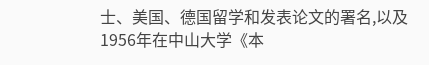士、美国、德国留学和发表论文的署名,以及1956年在中山大学《本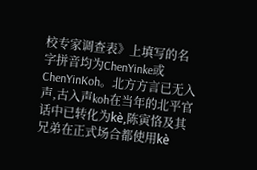校专家调查表》上填写的名字拼音均为ChenYinke或ChenYinKoh。北方方言已无入声,古入声koh在当年的北平官话中已转化为kè,陈寅恪及其兄弟在正式场合都使用kè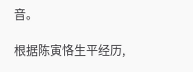音。

根据陈寅恪生平经历,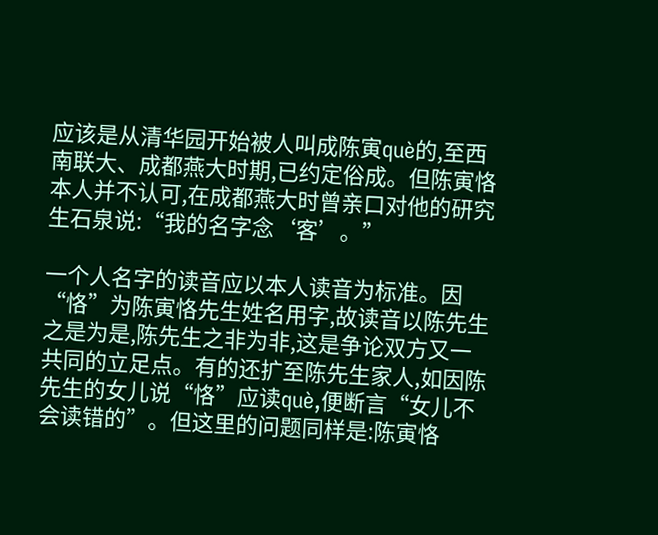应该是从清华园开始被人叫成陈寅què的,至西南联大、成都燕大时期,已约定俗成。但陈寅恪本人并不认可,在成都燕大时曾亲口对他的研究生石泉说:“我的名字念‘客’。”

一个人名字的读音应以本人读音为标准。因“恪”为陈寅恪先生姓名用字,故读音以陈先生之是为是,陈先生之非为非,这是争论双方又一共同的立足点。有的还扩至陈先生家人,如因陈先生的女儿说“恪”应读què,便断言“女儿不会读错的”。但这里的问题同样是:陈寅恪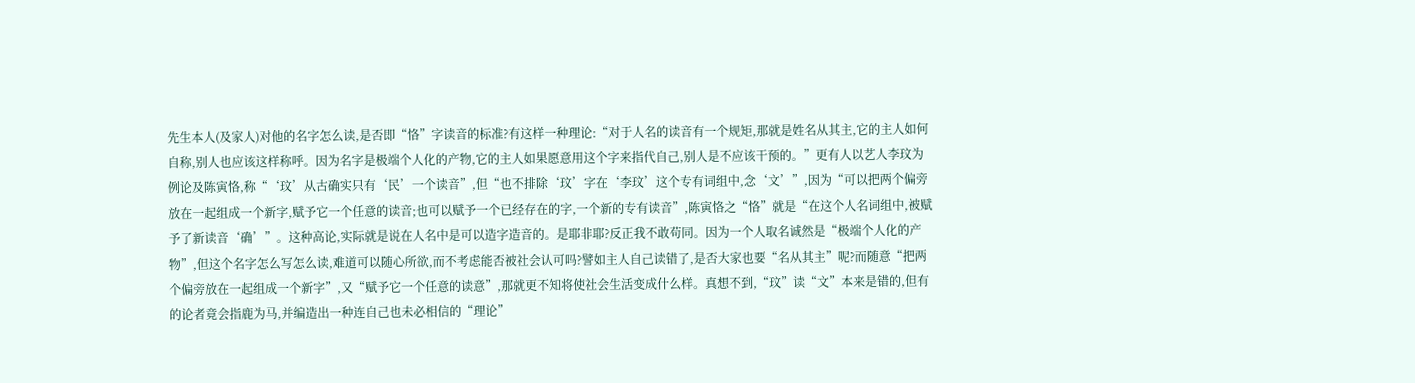先生本人(及家人)对他的名字怎么读,是否即“恪”字读音的标准?有这样一种理论:“对于人名的读音有一个规矩,那就是姓名从其主,它的主人如何自称,别人也应该这样称呼。因为名字是极端个人化的产物,它的主人如果愿意用这个字来指代自己,别人是不应该干预的。”更有人以艺人李玟为例论及陈寅恪,称“‘玟’从古确实只有‘民’一个读音”,但“也不排除‘玟’字在‘李玟’这个专有词组中,念‘文’”,因为“可以把两个偏旁放在一起组成一个新字,赋予它一个任意的读音;也可以赋予一个已经存在的字,一个新的专有读音”,陈寅恪之“恪”就是“在这个人名词组中,被赋予了新读音‘确’”。这种高论,实际就是说在人名中是可以造字造音的。是耶非耶?反正我不敢苟同。因为一个人取名诚然是“极端个人化的产物”,但这个名字怎么写怎么读,难道可以随心所欲,而不考虑能否被社会认可吗?譬如主人自己读错了,是否大家也要“名从其主”呢?而随意“把两个偏旁放在一起组成一个新字”,又“赋予它一个任意的读意”,那就更不知将使社会生活变成什么样。真想不到,“玟”读“文”本来是错的,但有的论者竟会指鹿为马,并编造出一种连自己也未必相信的“理论”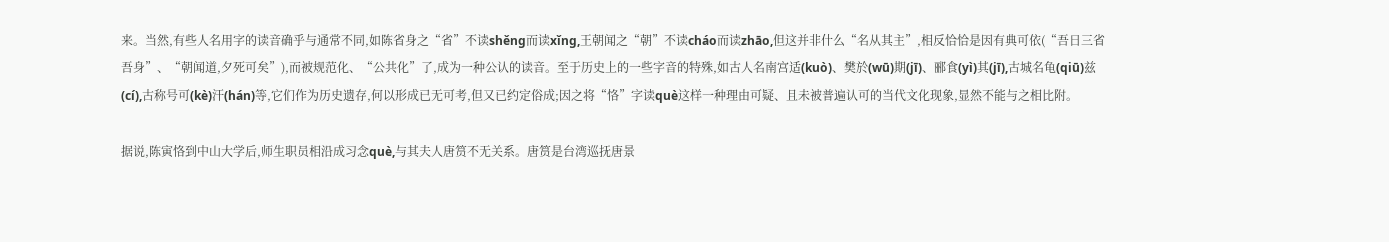来。当然,有些人名用字的读音确乎与通常不同,如陈省身之“省”不读shěng而读xǐng,王朝闻之“朝”不读cháo而读zhāo,但这并非什么“名从其主”,相反恰恰是因有典可依(“吾日三省吾身”、“朝闻道,夕死可矣”),而被规范化、“公共化”了,成为一种公认的读音。至于历史上的一些字音的特殊,如古人名南宫适(kuò)、樊於(wū)期(jī)、郦食(yì)其(jī),古城名龟(qiū)兹(cí),古称号可(kè)汗(hán)等,它们作为历史遗存,何以形成已无可考,但又已约定俗成;因之将“恪”字读què这样一种理由可疑、且未被普遍认可的当代文化现象,显然不能与之相比附。

据说,陈寅恪到中山大学后,师生职员相沿成习念què,与其夫人唐筼不无关系。唐筼是台湾巡抚唐景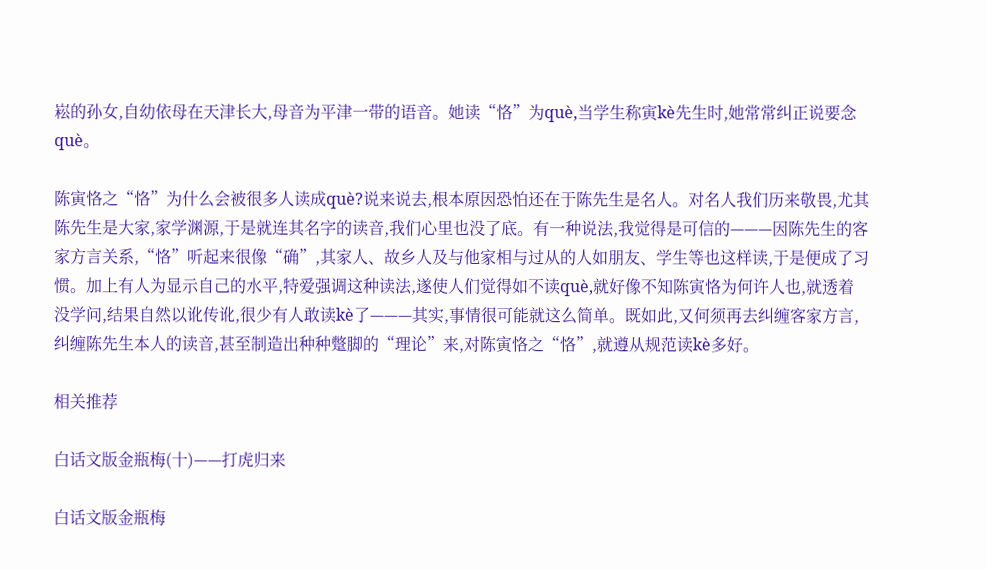崧的孙女,自幼依母在天津长大,母音为平津一带的语音。她读“恪”为què,当学生称寅kè先生时,她常常纠正说要念què。

陈寅恪之“恪”为什么会被很多人读成què?说来说去,根本原因恐怕还在于陈先生是名人。对名人我们历来敬畏,尤其陈先生是大家,家学渊源,于是就连其名字的读音,我们心里也没了底。有一种说法,我觉得是可信的———因陈先生的客家方言关系,“恪”听起来很像“确”,其家人、故乡人及与他家相与过从的人如朋友、学生等也这样读,于是便成了习惯。加上有人为显示自己的水平,特爱强调这种读法,遂使人们觉得如不读què,就好像不知陈寅恪为何许人也,就透着没学问,结果自然以讹传讹,很少有人敢读kè了———其实,事情很可能就这么简单。既如此,又何须再去纠缠客家方言,纠缠陈先生本人的读音,甚至制造出种种蹩脚的“理论”来,对陈寅恪之“恪”,就遵从规范读kè多好。

相关推荐

白话文版金瓶梅(十)——打虎归来

白话文版金瓶梅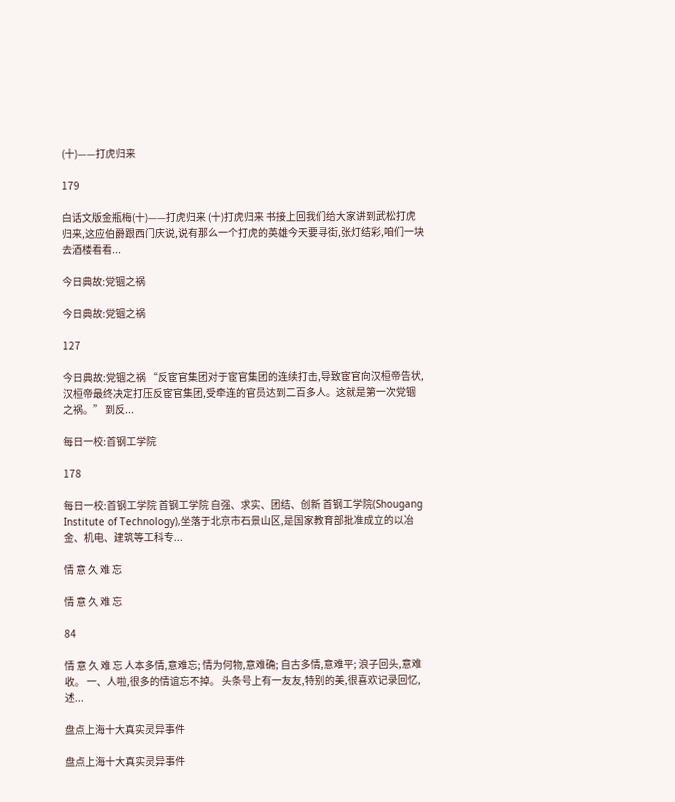(十)——打虎归来

179

白话文版金瓶梅(十)——打虎归来 (十)打虎归来 书接上回我们给大家讲到武松打虎归来,这应伯爵跟西门庆说,说有那么一个打虎的英雄今天要寻街,张灯结彩,咱们一块去酒楼看看...

今日典故:党锢之祸

今日典故:党锢之祸

127

今日典故:党锢之祸 “反宦官集团对于宦官集团的连续打击,导致宦官向汉桓帝告状,汉桓帝最终决定打压反宦官集团,受牵连的官员达到二百多人。这就是第一次党锢之祸。” 到反...

每日一校:首钢工学院

178

每日一校:首钢工学院 首钢工学院 自强、求实、团结、创新 首钢工学院(Shougang Institute of Technology),坐落于北京市石景山区,是国家教育部批准成立的以冶金、机电、建筑等工科专...

情 意 久 难 忘

情 意 久 难 忘

84

情 意 久 难 忘 人本多情,意难忘; 情为何物,意难确; 自古多情,意难平; 浪子回头,意难收。 一、人啦,很多的情谊忘不掉。 头条号上有一友友,特别的美,很喜欢记录回忆,述...

盘点上海十大真实灵异事件

盘点上海十大真实灵异事件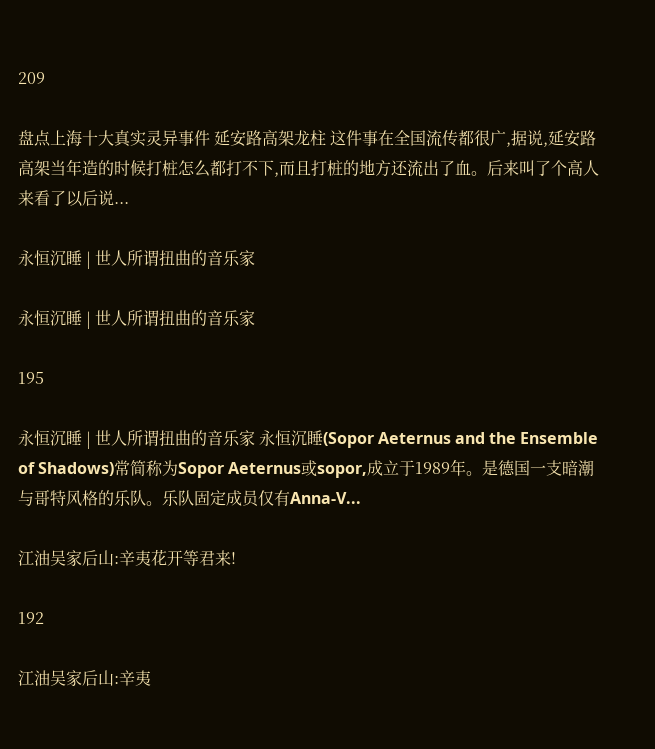209

盘点上海十大真实灵异事件 延安路高架龙柱 这件事在全国流传都很广,据说,延安路高架当年造的时候打桩怎么都打不下,而且打桩的地方还流出了血。后来叫了个高人来看了以后说...

永恒沉睡 | 世人所谓扭曲的音乐家

永恒沉睡 | 世人所谓扭曲的音乐家

195

永恒沉睡 | 世人所谓扭曲的音乐家 永恒沉睡(Sopor Aeternus and the Ensemble of Shadows)常简称为Sopor Aeternus或sopor,成立于1989年。是德国一支暗潮与哥特风格的乐队。乐队固定成员仅有Anna-V...

江油吴家后山:辛夷花开等君来!

192

江油吴家后山:辛夷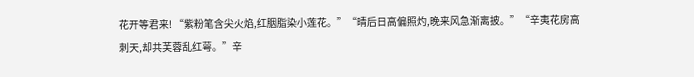花开等君来! “紫粉笔含尖火焰,红胭脂染小莲花。”“晴后日高偏照灼,晚来风急渐离披。”“辛夷花房高刺天,却共芙蓉乱红萼。”辛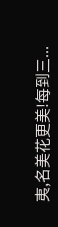夷,名美花更美!每到三...